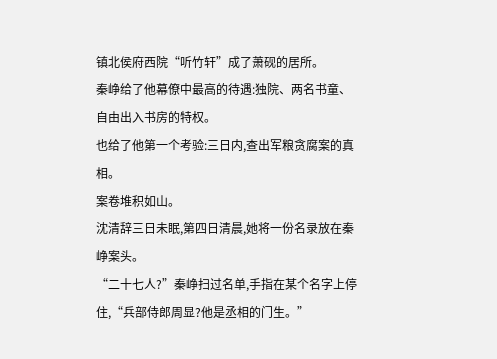镇北侯府西院“听竹轩”成了萧砚的居所。
秦峥给了他幕僚中最高的待遇:独院、两名书童、自由出入书房的特权。
也给了他第一个考验:三日内,查出军粮贪腐案的真相。
案卷堆积如山。
沈清辞三日未眠,第四日清晨,她将一份名录放在秦峥案头。
“二十七人?”秦峥扫过名单,手指在某个名字上停住,“兵部侍郎周显?他是丞相的门生。”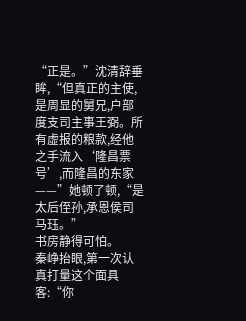“正是。”沈清辞垂眸,“但真正的主使,是周显的舅兄,户部度支司主事王弼。所有虚报的粮款,经他之手流入‘隆昌票号’,而隆昌的东家——”她顿了顿,“是太后侄孙,承恩侯司马珏。”
书房静得可怕。
秦峥抬眼,第一次认真打量这个面具客:“你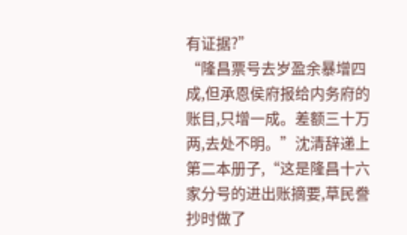有证据?”
“隆昌票号去岁盈余暴增四成,但承恩侯府报给内务府的账目,只增一成。差额三十万两,去处不明。”沈清辞递上第二本册子,“这是隆昌十六家分号的进出账摘要,草民誊抄时做了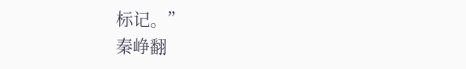标记。”
秦峥翻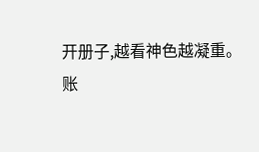开册子,越看神色越凝重。
账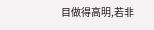目做得高明,若非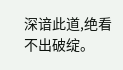深谙此道,绝看不出破绽。